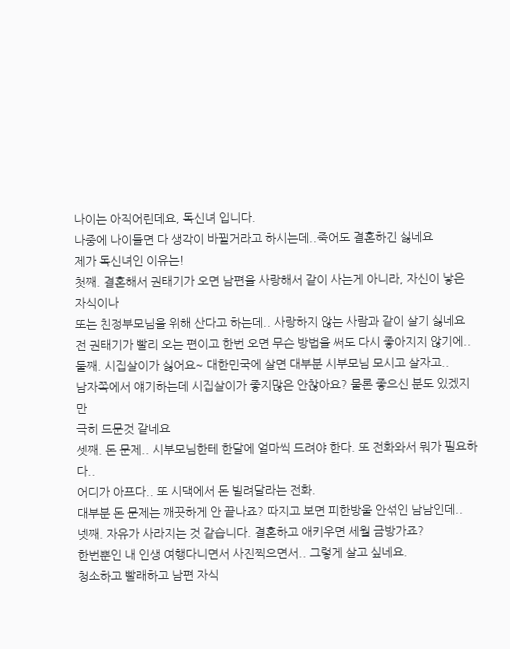나이는 아직어린데요, 독신녀 입니다.
나중에 나이들면 다 생각이 바뀔거라고 하시는데..죽어도 결혼하긴 싫네요
제가 독신녀인 이유는!
첫째. 결혼해서 권태기가 오면 남편을 사랑해서 같이 사는게 아니라, 자신이 낳은 자식이나
또는 친정부모님을 위해 산다고 하는데.. 사랑하지 않는 사람과 같이 살기 싫네요
전 권태기가 빨리 오는 편이고 한번 오면 무슨 방법을 써도 다시 좋아지지 않기에..
둘째. 시집살이가 싫어요~ 대한민국에 살면 대부분 시부모님 모시고 살자고..
남자쪽에서 얘기하는데 시집살이가 좋지많은 안찮아요? 물론 좋으신 분도 있겠지만
극히 드문것 같네요
셋째. 돈 문제.. 시부모님한테 한달에 얼마씩 드려야 한다. 또 전화와서 뭐가 필요하다..
어디가 아프다.. 또 시댁에서 돈 빌려달라는 전화.
대부분 돈 문제는 깨끗하게 안 끝나죠? 따지고 보면 피한방울 안섞인 남남인데..
넷째. 자유가 사라지는 것 같습니다. 결혼하고 애키우면 세월 금방가죠?
한번뿐인 내 인생 여행다니면서 사진찍으면서.. 그렇게 살고 싶네요.
청소하고 빨래하고 남편 자식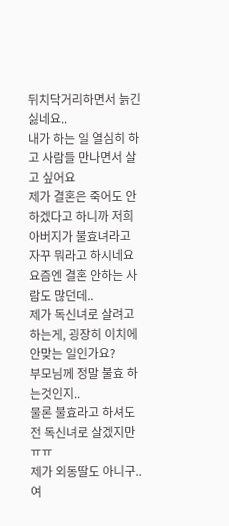뒤치닥거리하면서 늙긴 싫네요..
내가 하는 일 열심히 하고 사람들 만나면서 살고 싶어요
제가 결혼은 죽어도 안하겠다고 하니까 저희 아버지가 불효녀라고 자꾸 뭐라고 하시네요
요즘엔 결혼 안하는 사람도 많던데..
제가 독신녀로 살려고 하는게, 굉장히 이치에 안맞는 일인가요?
부모님께 정말 불효 하는것인지..
물론 불효라고 하셔도 전 독신녀로 살겠지만ㅠㅠ
제가 외동딸도 아니구.. 여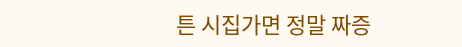튼 시집가면 정말 짜증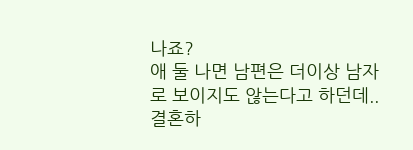나죠?
애 둘 나면 남편은 더이상 남자로 보이지도 않는다고 하던데..
결혼하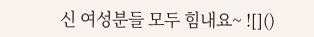신 여성분들 모두 힘내요~ ![]()